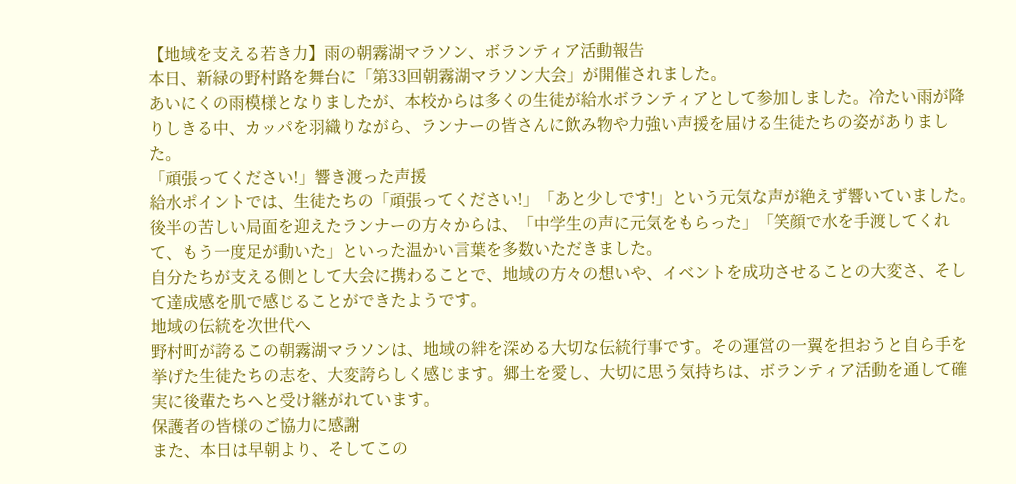【地域を支える若き力】雨の朝霧湖マラソン、ボランティア活動報告
本日、新緑の野村路を舞台に「第33回朝霧湖マラソン大会」が開催されました。
あいにくの雨模様となりましたが、本校からは多くの生徒が給水ボランティアとして参加しました。冷たい雨が降りしきる中、カッパを羽織りながら、ランナーの皆さんに飲み物や力強い声援を届ける生徒たちの姿がありました。
「頑張ってください!」響き渡った声援
給水ポイントでは、生徒たちの「頑張ってください!」「あと少しです!」という元気な声が絶えず響いていました。後半の苦しい局面を迎えたランナーの方々からは、「中学生の声に元気をもらった」「笑顔で水を手渡してくれて、もう一度足が動いた」といった温かい言葉を多数いただきました。
自分たちが支える側として大会に携わることで、地域の方々の想いや、イベントを成功させることの大変さ、そして達成感を肌で感じることができたようです。
地域の伝統を次世代へ
野村町が誇るこの朝霧湖マラソンは、地域の絆を深める大切な伝統行事です。その運営の一翼を担おうと自ら手を挙げた生徒たちの志を、大変誇らしく感じます。郷土を愛し、大切に思う気持ちは、ボランティア活動を通して確実に後輩たちへと受け継がれています。
保護者の皆様のご協力に感謝
また、本日は早朝より、そしてこの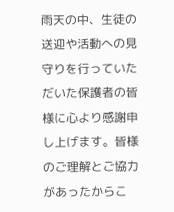雨天の中、生徒の送迎や活動への見守りを行っていただいた保護者の皆様に心より感謝申し上げます。皆様のご理解とご協力があったからこ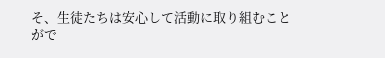そ、生徒たちは安心して活動に取り組むことがで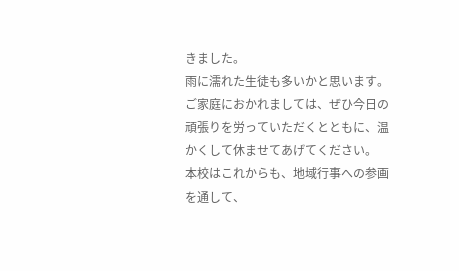きました。
雨に濡れた生徒も多いかと思います。ご家庭におかれましては、ぜひ今日の頑張りを労っていただくとともに、温かくして休ませてあげてください。
本校はこれからも、地域行事への参画を通して、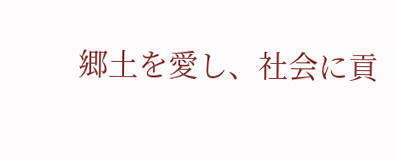郷土を愛し、社会に貢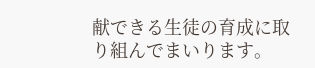献できる生徒の育成に取り組んでまいります。